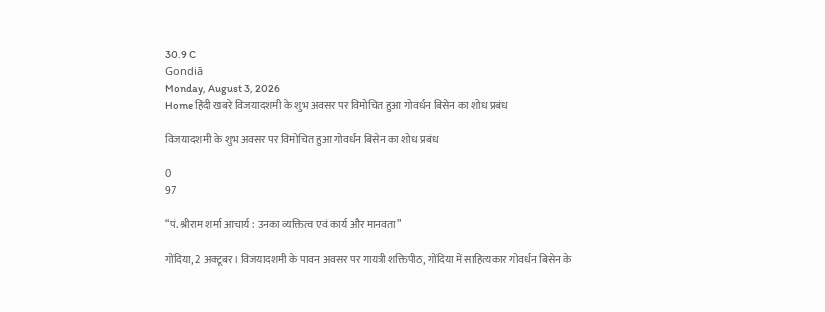30.9 C
Gondiā
Monday, August 3, 2026
Home हिंदी खबरे विजयादशमी के शुभ अवसर पर विमोचित हुआ गोवर्धन बिसेन का शोध प्रबंध

विजयादशमी के शुभ अवसर पर विमोचित हुआ गोवर्धन बिसेन का शोध प्रबंध

0
97

“पं. श्रीराम शर्मा आचार्य : उनका व्यक्तित्व एवं कार्य और मानवता”

गोंदिया, 2 अक्टूबर। विजयादशमी के पावन अवसर पर गायत्री शक्तिपीठ, गोंदिया में साहित्यकार गोवर्धन बिसेन के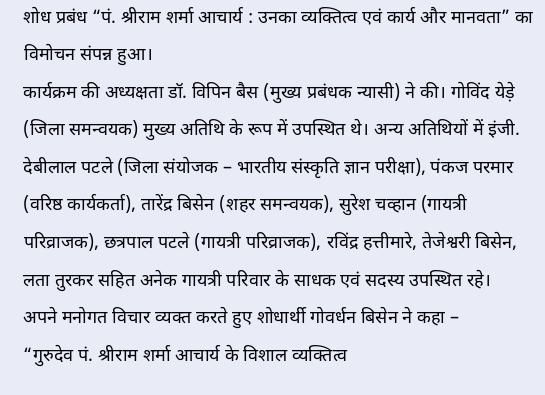शोध प्रबंध “पं. श्रीराम शर्मा आचार्य : उनका व्यक्तित्व एवं कार्य और मानवता” का विमोचन संपन्न हुआ।
कार्यक्रम की अध्यक्षता डॉ. विपिन बैस (मुख्य प्रबंधक न्यासी) ने की। गोविंद येड़े (जिला समन्वयक) मुख्य अतिथि के रूप में उपस्थित थे। अन्य अतिथियों में इंजी. देबीलाल पटले (जिला संयोजक – भारतीय संस्कृति ज्ञान परीक्षा), पंकज परमार (वरिष्ठ कार्यकर्ता), तारेंद्र बिसेन (शहर समन्वयक), सुरेश चव्हान (गायत्री परिव्राजक), छत्रपाल पटले (गायत्री परिव्राजक), रविंद्र हत्तीमारे, तेजेश्वरी बिसेन, लता तुरकर सहित अनेक गायत्री परिवार के साधक एवं सदस्य उपस्थित रहे।
अपने मनोगत विचार व्यक्त करते हुए शोधार्थी गोवर्धन बिसेन ने कहा –
“गुरुदेव पं. श्रीराम शर्मा आचार्य के विशाल व्यक्तित्व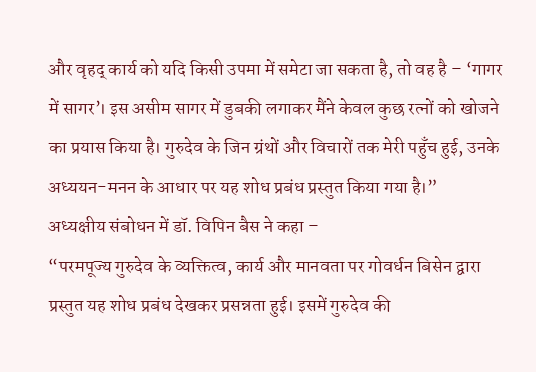और वृहद् कार्य को यदि किसी उपमा में समेटा जा सकता है, तो वह है – ‘गागर में सागर’। इस असीम सागर में डुबकी लगाकर मैंने केवल कुछ रत्नों को खोजने का प्रयास किया है। गुरुदेव के जिन ग्रंथों और विचारों तक मेरी पहुँच हुई, उनके अध्ययन-मनन के आधार पर यह शोध प्रबंध प्रस्तुत किया गया है।”
अध्यक्षीय संबोधन में डॉ. विपिन बैस ने कहा –
“परमपूज्य गुरुदेव के व्यक्तित्व, कार्य और मानवता पर गोवर्धन बिसेन द्वारा प्रस्तुत यह शोध प्रबंध देखकर प्रसन्नता हुई। इसमें गुरुदेव की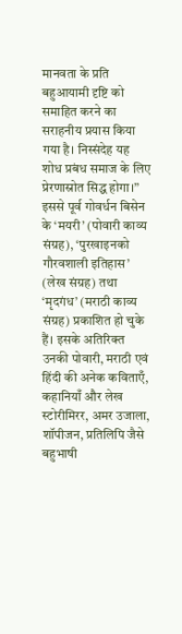मानवता के प्रति बहुआयामी दृष्टि को समाहित करने का सराहनीय प्रयास किया गया है। निस्संदेह यह शोध प्रबंध समाज के लिए प्रेरणास्रोत सिद्ध होगा।”
इससे पूर्व गोवर्धन बिसेन के ‘मयरी’ (पोवारी काव्य संग्रह), ‘पुरखाइनको गौरवशाली इतिहास’ (लेख संग्रह) तथा ‘मृदगंध’ (मराठी काव्य संग्रह) प्रकाशित हो चुके हैं। इसके अतिरिक्त उनकी पोवारी, मराठी एवं हिंदी की अनेक कविताएँ, कहानियाँ और लेख स्टोरीमिरर, अमर उजाला, शॉपीजन, प्रतिलिपि जैसे बहुभाषी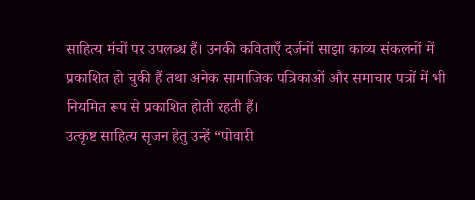साहित्य मंचों पर उपलब्ध हैं। उनकी कविताएँ दर्जनों साझा काव्य संकलनों में प्रकाशित हो चुकी हैं तथा अनेक सामाजिक पत्रिकाओं और समाचार पत्रों में भी नियमित रूप से प्रकाशित होती रहती हैं।
उत्कृष्ट साहित्य सृजन हेतु उन्हें “पोवारी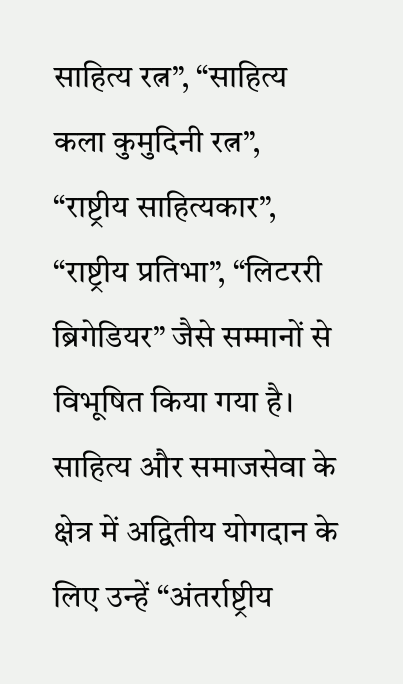साहित्य रत्न”, “साहित्य कला कुमुदिनी रत्न”, “राष्ट्रीय साहित्यकार”, “राष्ट्रीय प्रतिभा”, “लिटररी ब्रिगेडियर” जैसे सम्मानों से विभूषित किया गया है। साहित्य और समाजसेवा के क्षेत्र में अद्वितीय योगदान के लिए उन्हें “अंतर्राष्ट्रीय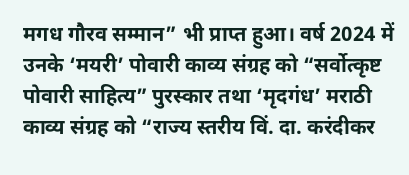मगध गौरव सम्मान” भी प्राप्त हुआ। वर्ष 2024 में उनके ‘मयरी’ पोवारी काव्य संग्रह को “सर्वोत्कृष्ट पोवारी साहित्य” पुरस्कार तथा ‘मृदगंध’ मराठी काव्य संग्रह को “राज्य स्तरीय विं. दा. करंदीकर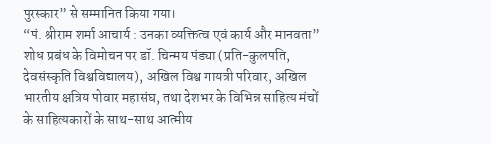पुरस्कार” से सम्मानित किया गया।
“पं. श्रीराम शर्मा आचार्य : उनका व्यक्तित्व एवं कार्य और मानवता” शोध प्रबंध के विमोचन पर डॉ. चिन्मय पंड्या (प्रति-कुलपति, देवसंस्कृति विश्वविद्यालय), अखिल विश्व गायत्री परिवार, अखिल भारतीय क्षत्रिय पोवार महासंघ, तथा देशभर के विभिन्न साहित्य मंचों के साहित्यकारों के साथ-साथ आत्मीय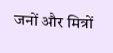जनों और मित्रों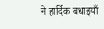ने हार्दिक बधाइयाँ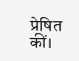प्रेषित कीं।